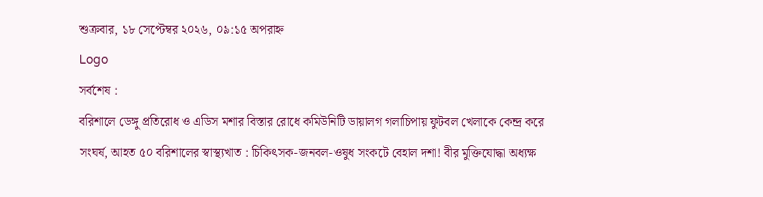শুক্রবার, ১৮ সেপ্টেম্বর ২০২৬, ০৯:১৫ অপরাহ্ন
Logo
সর্বশেষ :
বরিশালে ডেঙ্গু প্রতিরোধ ও এডিস মশার বিস্তার রোধে কমিউনিটি ডায়ালগ গলাচিপায় ফুটবল খেলাকে কেন্দ্র করে সংঘর্ষ, আহত ৫০ বরিশালের স্বাস্থ্যখাত : চিকিৎসক-জনবল-ওষুধ সংকটে বেহাল দশা! বীর মুক্তিযোদ্ধা অধ্যক্ষ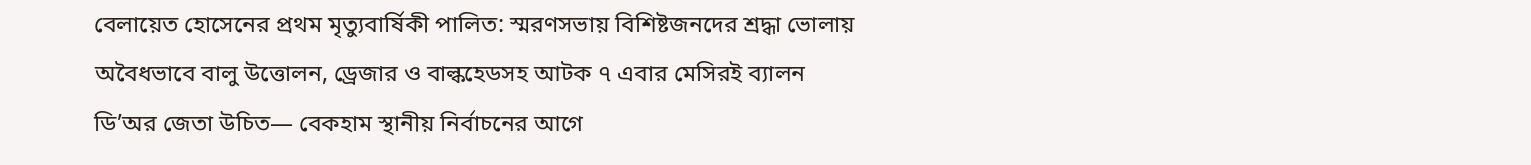বেলায়েত হোসেনের প্রথম মৃত্যুবার্ষিকী পালিত: স্মরণসভায় বিশিষ্টজনদের শ্রদ্ধা ভোলায় অবৈধভাবে বালু উত্তোলন, ড্রেজার ও বাল্কহেডসহ আটক ৭ এবার মেসিরই ব্যালন ডি’অর জেতা উচিত— বেকহাম স্থানীয় নির্বাচনের আগে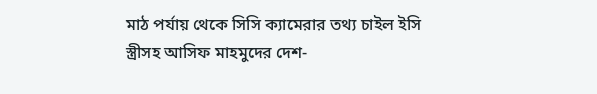মাঠ পর্যায় থেকে সিসি ক্যামেরার তথ্য চাইল ইসি স্ত্রীসহ আসিফ মাহমুদের দেশ-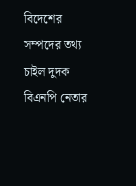বিদেশের সম্পদের তথ্য চাইল দুদক বিএনপি নেতার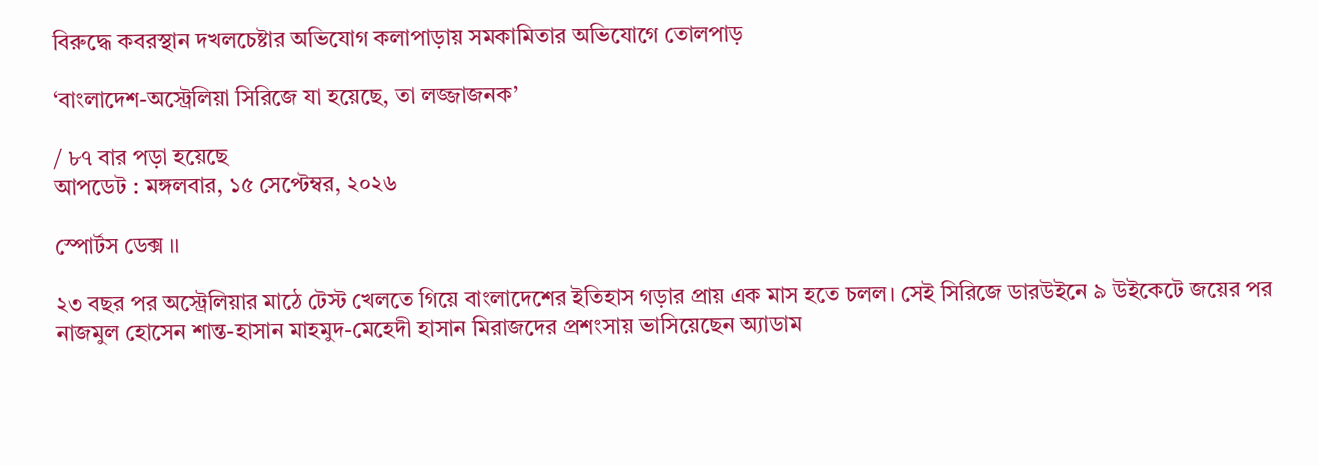বিরুদ্ধে কবরস্থান দখলচেষ্টার অভিযোগ কলাপাড়ায় সমকা‌মিতার অ‌ভি‌যো‌গে তোলপাড়

‘বাংলাদেশ-অস্ট্রেলিয়া সিরিজে যা হয়েছে, তা লজ্জাজনক’

/ ৮৭ বার পড়া হয়েছে
আপডেট : মঙ্গলবার, ১৫ সেপ্টেম্বর, ২০২৬

স্পোর্টস ডেক্স ।।

২৩ বছর পর অস্ট্রেলিয়ার মাঠে টেস্ট খেলতে গিয়ে বাংলাদেশের ইতিহাস গড়ার প্রায় এক মাস হতে চলল। সেই সিরিজে ডারউইনে ৯ উইকেটে জয়ের পর নাজমুল হোসেন শান্ত-হাসান মাহমুদ-মেহেদী হাসান মিরাজদের প্রশংসায় ভাসিয়েছেন অ্যাডাম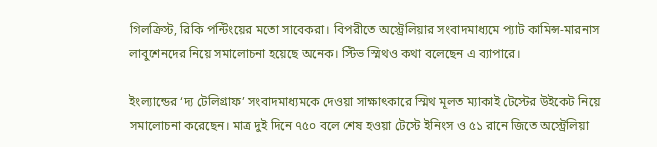গিলক্রিস্ট, রিকি পন্টিংয়ের মতো সাবেকরা। বিপরীতে অস্ট্রেলিয়ার সংবাদমাধ্যমে প্যাট কামিন্স-মারনাস লাবুশেনদের নিয়ে সমালোচনা হয়েছে অনেক। স্টিভ স্মিথও কথা বলেছেন এ ব্যাপারে।

ইংল্যান্ডের ‘দ্য টেলিগ্রাফ’ সংবাদমাধ্যমকে দেওয়া সাক্ষাৎকারে স্মিথ মূলত ম্যাকাই টেস্টের উইকেট নিয়ে সমালোচনা করেছেন। মাত্র দুই দিনে ৭৫০ বলে শেষ হওয়া টেস্টে ইনিংস ও ৫১ রানে জিতে অস্ট্রেলিয়া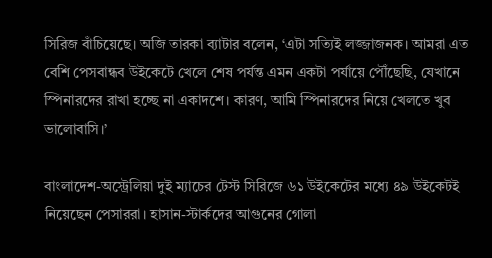সিরিজ বাঁচিয়েছে। অজি তারকা ব্যাটার বলেন, ‘এটা সত্যিই লজ্জাজনক। আমরা এত বেশি পেসবান্ধব উইকেটে খেলে শেষ পর্যন্ত এমন একটা পর্যায়ে পৌঁছেছি, যেখানে স্পিনারদের রাখা হচ্ছে না একাদশে। কারণ, আমি স্পিনারদের নিয়ে খেলতে খুব ভালোবাসি।’

বাংলাদেশ-অস্ট্রেলিয়া দুই ম্যাচের টেস্ট সিরিজে ৬১ উইকেটের মধ্যে ৪৯ উইকেটই নিয়েছেন পেসাররা। হাসান-স্টার্কদের আগুনের গোলা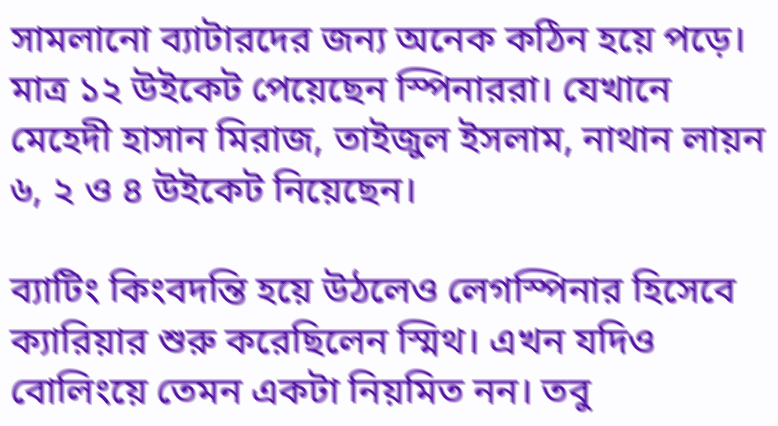সামলানো ব্যাটারদের জন্য অনেক কঠিন হয়ে পড়ে। মাত্র ১২ উইকেট পেয়েছেন স্পিনাররা। যেখানে মেহেদী হাসান মিরাজ, তাইজুল ইসলাম, নাথান লায়ন ৬, ২ ও ৪ উইকেট নিয়েছেন।

ব্যাটিং কিংবদন্তি হয়ে উঠলেও লেগস্পিনার হিসেবে ক্যারিয়ার শুরু করেছিলেন স্মিথ। এখন যদিও বোলিংয়ে তেমন একটা নিয়মিত নন। তবু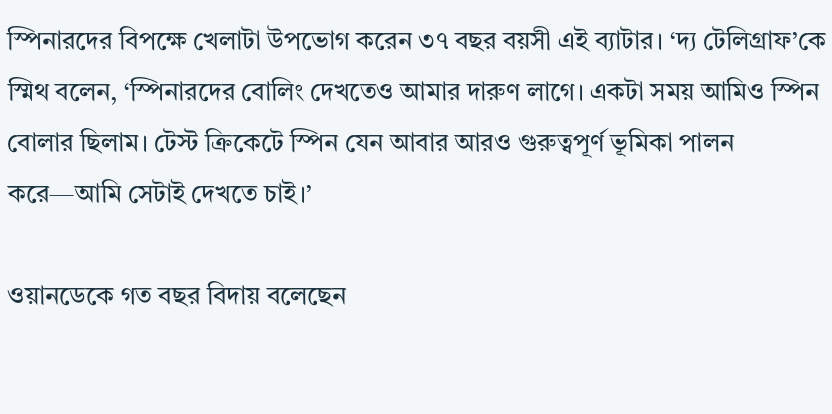স্পিনারদের বিপক্ষে খেলাটা উপভোগ করেন ৩৭ বছর বয়সী এই ব্যাটার। ‘দ্য টেলিগ্রাফ’কে স্মিথ বলেন, ‘স্পিনারদের বোলিং দেখতেও আমার দারুণ লাগে। একটা সময় আমিও স্পিন বোলার ছিলাম। টেস্ট ক্রিকেটে স্পিন যেন আবার আরও গুরুত্বপূর্ণ ভূমিকা পালন করে—আমি সেটাই দেখতে চাই।’

ওয়ানডেকে গত বছর বিদায় বলেছেন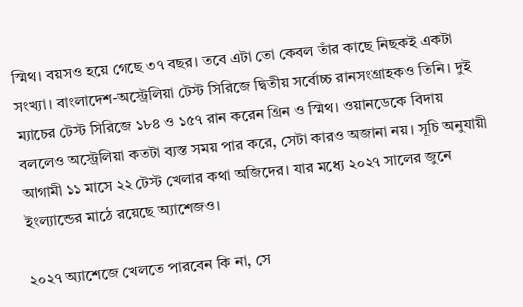স্মিথ। বয়সও হয়ে গেছে ৩৭ বছর। তবে এটা তো কেবল তাঁর কাছে নিছকই একটা সংখ্যা। বাংলাদেশ-অস্ট্রেলিয়া টেস্ট সিরিজে দ্বিতীয় সর্বোচ্চ রানসংগ্রাহকও তিনি। দুই ম্যাচের টেস্ট সিরিজে ১৮৪ ও ১৫৭ রান করেন গ্রিন ও স্মিথ। ওয়ানডেকে বিদায় বললেও অস্ট্রেলিয়া কতটা ব্যস্ত সময় পার করে, সেটা কারও অজানা নয়। সূচি অনুযায়ী আগামী ১১ মাসে ২২ টেস্ট খেলার কথা অজিদের। যার মধ্যে ২০২৭ সালের জুনে ইংল্যান্ডের মাঠে রয়েছে অ্যাশেজও।

২০২৭ অ্যাশেজে খেলতে পারবেন কি না, সে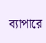ব্যাপারে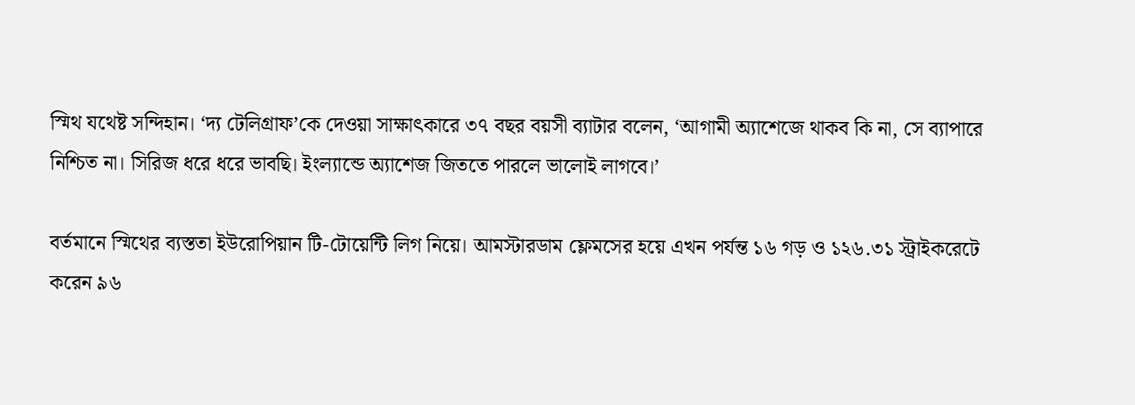স্মিথ যথেষ্ট সন্দিহান। ‘দ্য টেলিগ্রাফ’কে দেওয়া সাক্ষাৎকারে ৩৭ বছর বয়সী ব্যাটার বলেন, ‘আগামী অ্যাশেজে থাকব কি না, সে ব্যাপারে নিশ্চিত না। সিরিজ ধরে ধরে ভাবছি। ইংল্যান্ডে অ্যাশেজ জিততে পারলে ভালোই লাগবে।’

বর্তমানে স্মিথের ব্যস্ততা ইউরোপিয়ান টি-টোয়েন্টি লিগ নিয়ে। আমস্টারডাম ফ্লেমসের হয়ে এখন পর্যন্ত ১৬ গড় ও ১২৬.৩১ স্ট্রাইকরেটে করেন ৯৬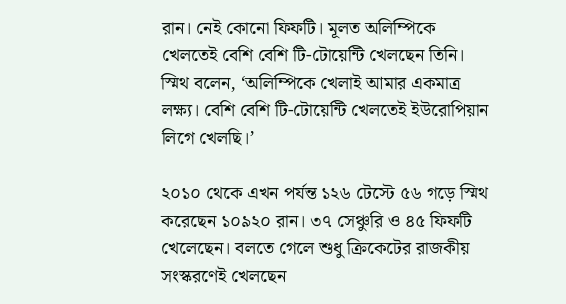রান। নেই কোনো ফিফটি। মূলত অলিম্পিকে খেলতেই বেশি বেশি টি-টোয়েন্টি খেলছেন তিনি। স্মিথ বলেন, ‘অলিম্পিকে খেলাই আমার একমাত্র লক্ষ্য। বেশি বেশি টি-টোয়েন্টি খেলতেই ইউরোপিয়ান লিগে খেলছি।’

২০১০ থেকে এখন পর্যন্ত ১২৬ টেস্টে ৫৬ গড়ে স্মিথ করেছেন ১০৯২০ রান। ৩৭ সেঞ্চুরি ও ৪৫ ফিফটি খেলেছেন। বলতে গেলে শুধু ক্রিকেটের রাজকীয় সংস্করণেই খেলছেন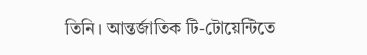তিনি। আন্তর্জাতিক টি-টোয়েন্টিতে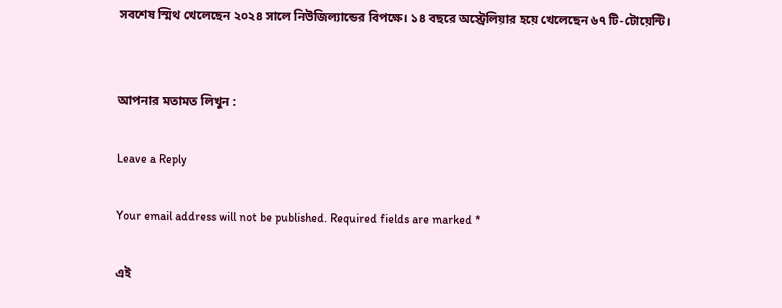সবশেষ স্মিথ খেলেছেন ২০২৪ সালে নিউজিল্যান্ডের বিপক্ষে। ১৪ বছরে অস্ট্রেলিয়ার হয়ে খেলেছেন ৬৭ টি-টোয়েন্টি।


আপনার মতামত লিখুন :

Leave a Reply

Your email address will not be published. Required fields are marked *

এই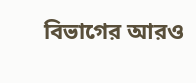বিভাগের আরও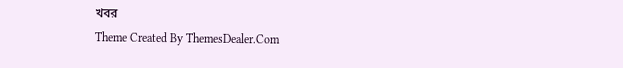খবর
Theme Created By ThemesDealer.Com